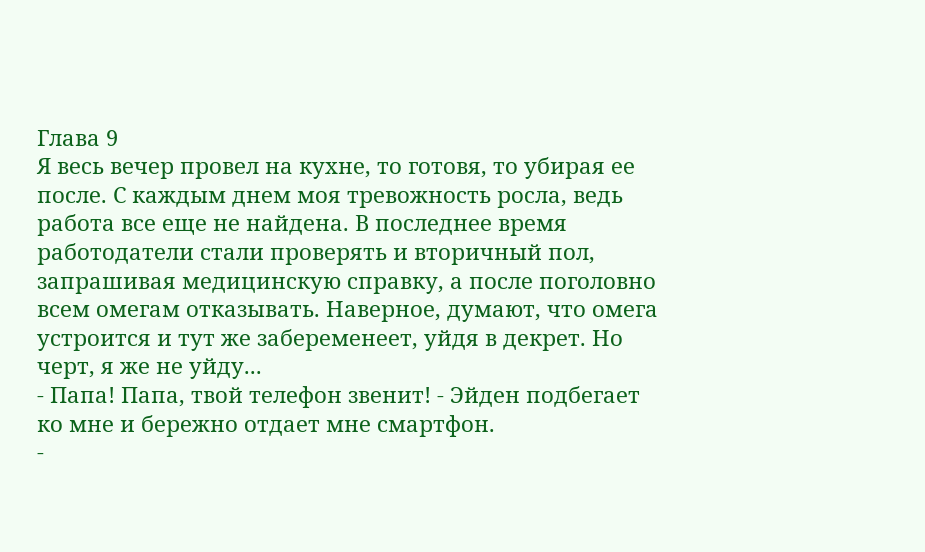Глава 9
Я весь вечер провел на кухне, то готовя, то убирая ее после. С каждым днем моя тревожность росла, ведь работа все еще не найдена. В последнее время работодатели стали проверять и вторичный пол, запрашивая медицинскую справку, а после поголовно всем омегам отказывать. Наверное, думают, что омега устроится и тут же забеременеет, уйдя в декрет. Но черт, я же не уйду...
- Папа! Папа, твой телефон звенит! - Эйден подбегает ко мне и бережно отдает мне смартфон.
-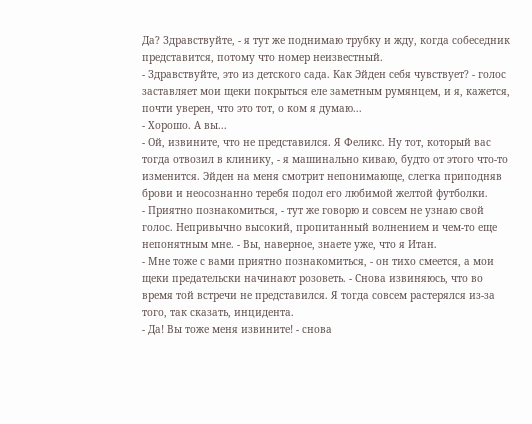Да? Здравствуйте, - я тут же поднимаю трубку и жду, когда собеседник представится, потому что номер неизвестный.
- Здравствуйте, это из детского сада. Как Эйден себя чувствует? - голос заставляет мои щеки покрыться еле заметным румянцем, и я, кажется, почти уверен, что это тот, о ком я думаю...
- Хорошо. А вы...
- Ой, извините, что не представился. Я Феликс. Ну тот, который вас тогда отвозил в клинику, - я машинально киваю, будто от этого что-то изменится. Эйден на меня смотрит непонимающе, слегка приподняв брови и неосознанно теребя подол его любимой желтой футболки.
- Приятно познакомиться, - тут же говорю и совсем не узнаю свой голос. Непривычно высокий, пропитанный волнением и чем-то еще непонятным мне. - Вы, наверное, знаете уже, что я Итан.
- Мне тоже с вами приятно познакомиться, - он тихо смеется, а мои щеки предательски начинают розоветь. - Снова извиняюсь, что во время той встречи не представился. Я тогда совсем растерялся из-за того, так сказать, инцидента.
- Да! Вы тоже меня извините! - снова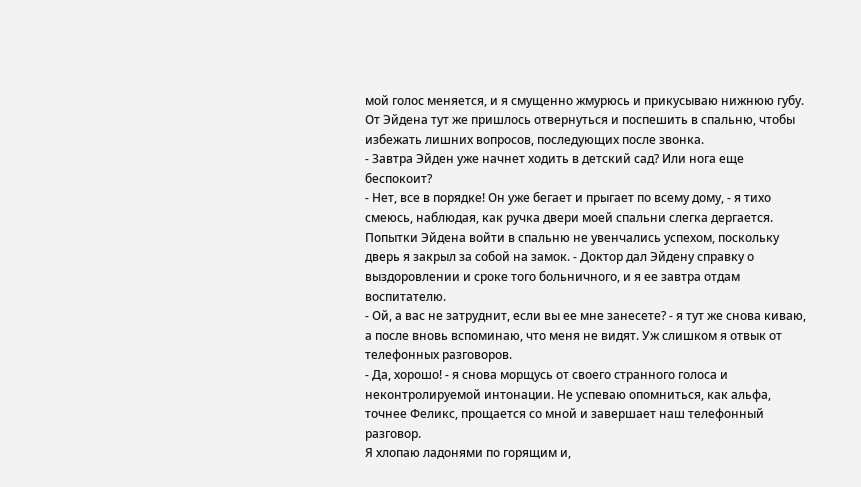мой голос меняется, и я смущенно жмурюсь и прикусываю нижнюю губу. От Эйдена тут же пришлось отвернуться и поспешить в спальню, чтобы избежать лишних вопросов, последующих после звонка.
- Завтра Эйден уже начнет ходить в детский сад? Или нога еще беспокоит?
- Нет, все в порядке! Он уже бегает и прыгает по всему дому, - я тихо смеюсь, наблюдая, как ручка двери моей спальни слегка дергается. Попытки Эйдена войти в спальню не увенчались успехом, поскольку дверь я закрыл за собой на замок. - Доктор дал Эйдену справку о выздоровлении и сроке того больничного, и я ее завтра отдам воспитателю.
- Ой, а вас не затруднит, если вы ее мне занесете? - я тут же снова киваю, а после вновь вспоминаю, что меня не видят. Уж слишком я отвык от телефонных разговоров.
- Да, хорошо! - я снова морщусь от своего странного голоса и неконтролируемой интонации. Не успеваю опомниться, как альфа, точнее Феликс, прощается со мной и завершает наш телефонный разговор.
Я хлопаю ладонями по горящим и,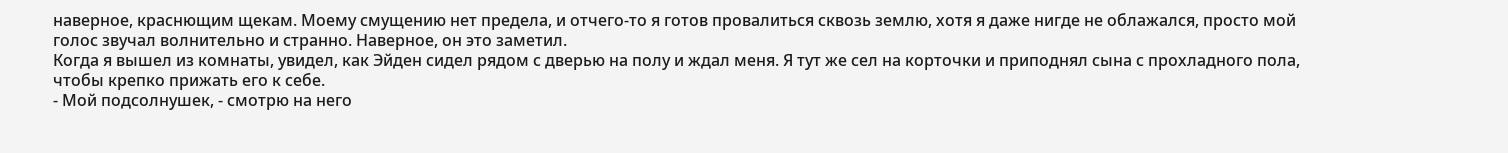наверное, краснющим щекам. Моему смущению нет предела, и отчего-то я готов провалиться сквозь землю, хотя я даже нигде не облажался, просто мой голос звучал волнительно и странно. Наверное, он это заметил.
Когда я вышел из комнаты, увидел, как Эйден сидел рядом с дверью на полу и ждал меня. Я тут же сел на корточки и приподнял сына с прохладного пола, чтобы крепко прижать его к себе.
- Мой подсолнушек, - смотрю на него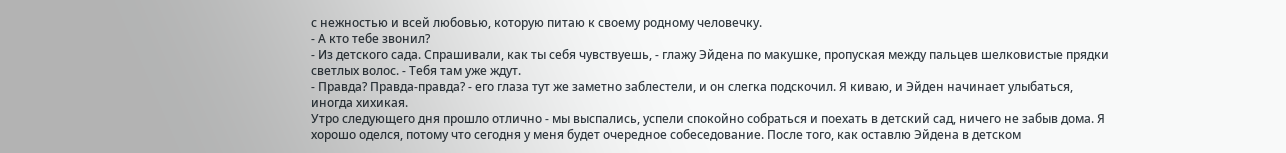с нежностью и всей любовью, которую питаю к своему родному человечку.
- А кто тебе звонил?
- Из детского сада. Спрашивали, как ты себя чувствуешь, - глажу Эйдена по макушке, пропуская между пальцев шелковистые прядки светлых волос. - Тебя там уже ждут.
- Правда? Правда-правда? - его глаза тут же заметно заблестели, и он слегка подскочил. Я киваю, и Эйден начинает улыбаться, иногда хихикая.
Утро следующего дня прошло отлично - мы выспались, успели спокойно собраться и поехать в детский сад, ничего не забыв дома. Я хорошо оделся, потому что сегодня у меня будет очередное собеседование. После того, как оставлю Эйдена в детском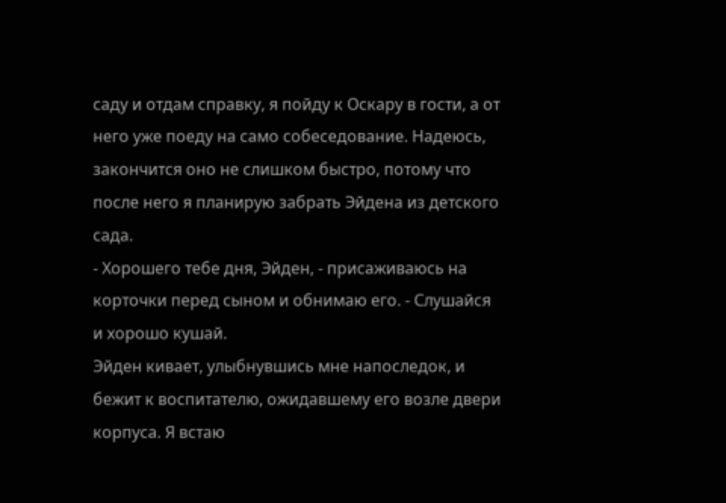саду и отдам справку, я пойду к Оскару в гости, а от него уже поеду на само собеседование. Надеюсь, закончится оно не слишком быстро, потому что после него я планирую забрать Эйдена из детского сада.
- Хорошего тебе дня, Эйден, - присаживаюсь на корточки перед сыном и обнимаю его. - Слушайся и хорошо кушай.
Эйден кивает, улыбнувшись мне напоследок, и бежит к воспитателю, ожидавшему его возле двери корпуса. Я встаю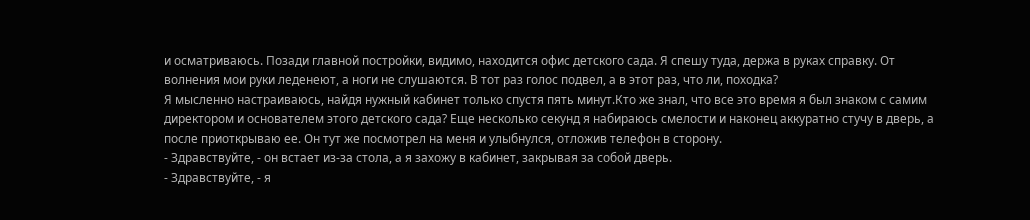и осматриваюсь. Позади главной постройки, видимо, находится офис детского сада. Я спешу туда, держа в руках справку. От волнения мои руки леденеют, а ноги не слушаются. В тот раз голос подвел, а в этот раз, что ли, походка?
Я мысленно настраиваюсь, найдя нужный кабинет только спустя пять минут.Кто же знал, что все это время я был знаком с самим директором и основателем этого детского сада? Еще несколько секунд я набираюсь смелости и наконец аккуратно стучу в дверь, а после приоткрываю ее. Он тут же посмотрел на меня и улыбнулся, отложив телефон в сторону.
- Здравствуйте, - он встает из-за стола, а я захожу в кабинет, закрывая за собой дверь.
- Здравствуйте, - я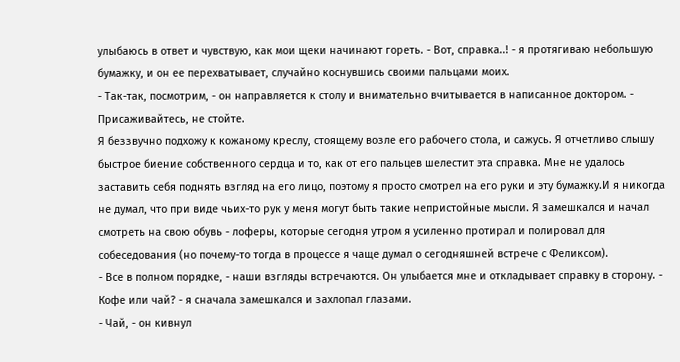улыбаюсь в ответ и чувствую, как мои щеки начинают гореть. - Вот, справка..! - я протягиваю небольшую бумажку, и он ее перехватывает, случайно коснувшись своими пальцами моих.
- Так-так, посмотрим, - он направляется к столу и внимательно вчитывается в написанное доктором. - Присаживайтесь, не стойте.
Я беззвучно подхожу к кожаному креслу, стоящему возле его рабочего стола, и сажусь. Я отчетливо слышу быстрое биение собственного сердца и то, как от его пальцев шелестит эта справка. Мне не удалось заставить себя поднять взгляд на его лицо, поэтому я просто смотрел на его руки и эту бумажку.И я никогда не думал, что при виде чьих-то рук у меня могут быть такие непристойные мысли. Я замешкался и начал смотреть на свою обувь - лоферы, которые сегодня утром я усиленно протирал и полировал для собеседования (но почему-то тогда в процессе я чаще думал о сегодняшней встрече с Феликсом).
- Все в полном порядке, - наши взгляды встречаются. Он улыбается мне и откладывает справку в сторону. - Кофе или чай? - я сначала замешкался и захлопал глазами.
- Чай, - он кивнул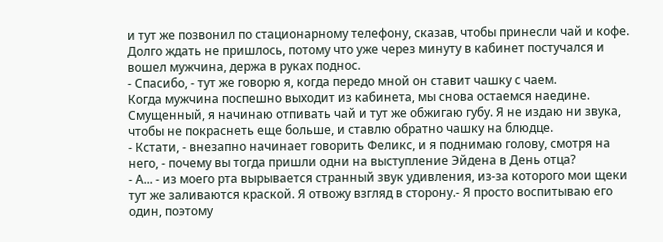и тут же позвонил по стационарному телефону, сказав, чтобы принесли чай и кофе.
Долго ждать не пришлось, потому что уже через минуту в кабинет постучался и вошел мужчина, держа в руках поднос.
- Спасибо, - тут же говорю я, когда передо мной он ставит чашку с чаем.
Когда мужчина поспешно выходит из кабинета, мы снова остаемся наедине. Смущенный, я начинаю отпивать чай и тут же обжигаю губу. Я не издаю ни звука, чтобы не покраснеть еще больше, и ставлю обратно чашку на блюдце.
- Кстати, - внезапно начинает говорить Феликс, и я поднимаю голову, смотря на него, - почему вы тогда пришли одни на выступление Эйдена в День отца?
- А... - из моего рта вырывается странный звук удивления, из-за которого мои щеки тут же заливаются краской. Я отвожу взгляд в сторону.- Я просто воспитываю его один, поэтому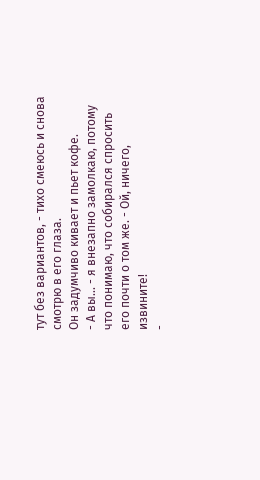тут без вариантов, - тихо смеюсь и снова смотрю в его глаза.
Он задумчиво кивает и пьет кофе.
- А вы... - я внезапно замолкаю, потому что понимаю, что собирался спросить его почти о том же. - Ой, ничего, извините!
-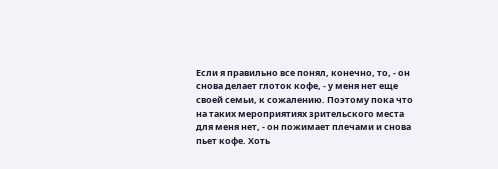Если я правильно все понял, конечно, то, - он снова делает глоток кофе, - у меня нет еще своей семьи, к сожалению. Поэтому пока что на таких мероприятиях зрительского места для меня нет, - он пожимает плечами и снова пьет кофе. Хоть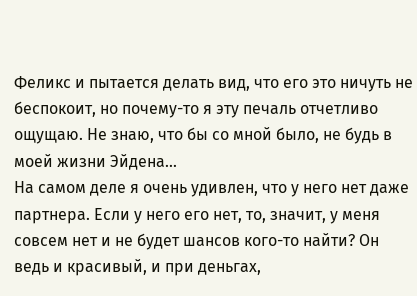Феликс и пытается делать вид, что его это ничуть не беспокоит, но почему-то я эту печаль отчетливо ощущаю. Не знаю, что бы со мной было, не будь в моей жизни Эйдена...
На самом деле я очень удивлен, что у него нет даже партнера. Если у него его нет, то, значит, у меня совсем нет и не будет шансов кого-то найти? Он ведь и красивый, и при деньгах,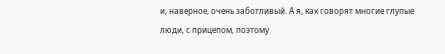и, наверное, очень заботливый. А я, как говорят многие глупые люди, с прицепом, поэтому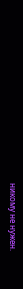никому не нужен.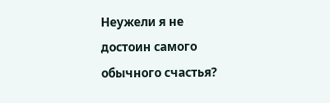Неужели я не достоин самого обычного счастья?